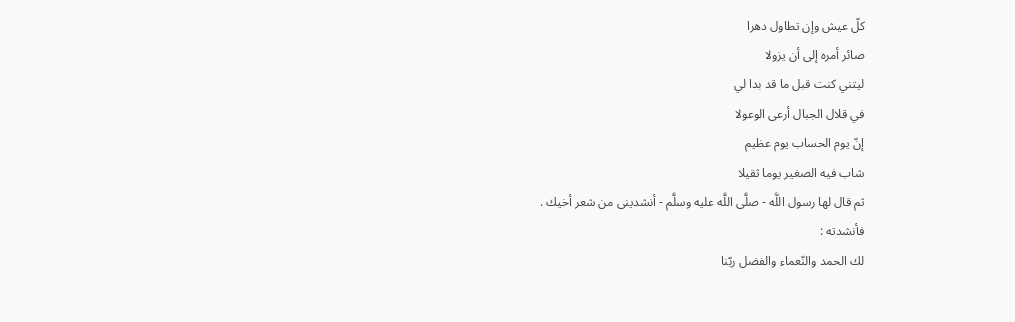كلّ عيش وإن تطاول دهرا
صائر أمره إلى أن يزولا
ليتني كنت قبل ما قد بدا لي
في قلال الجبال أرعى الوعولا
إنّ يوم الحساب يوم عظيم
شاب فيه الصغير يوما ثقيلا
ثم قال لها رسول اللَّه - صلَّى اللَّه عليه وسلَّم - أنشدينى من شعر أخيك .
فأنشدته :
لك الحمد والنّعماء والفضل ربّنا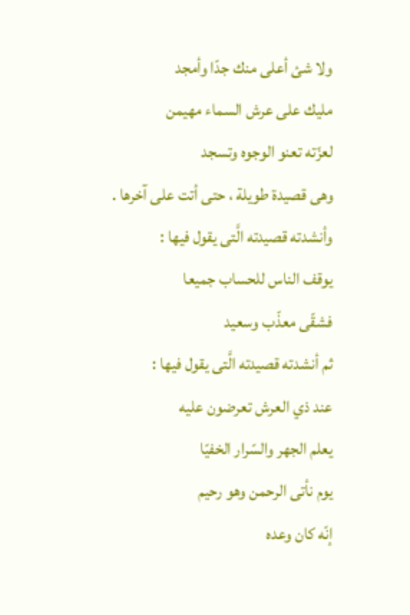ولا شئ أعلى منك جدّا وأمجد
مليك على عرش السماء مهيمن
لعزّته تعنو الوجوه وتسجد
وهى قصيدة طويلة ، حتى أتت على آخرها .
وأنشدته قصيدته الَّتى يقول فيها :
يوقف الناس للحساب جميعا
فشقّى معذّب وسعيد
ثم أنشدته قصيدته الَّتى يقول فيها :
عند ذي العرش تعرضون عليه
يعلم الجهر والسّرار الخفيّا
يوم نأتى الرحمن وهو رحيم
إنّه كان وعده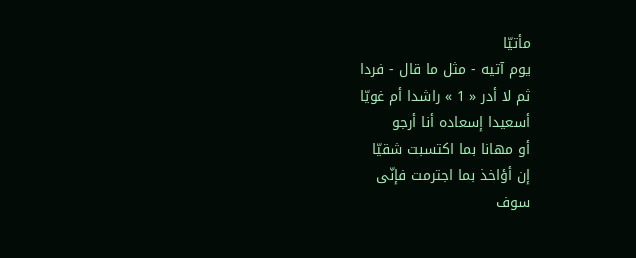مأتيّا
يوم آتيه - مثل ما قال - فردا
ثم لا أدر « 1 » راشدا أم غويّا
أسعيدا إسعاده أنا أرجو
أو مهانا بما اكتسبت شقيّا
إن أؤاخذ بما اجترمت فإنّى
سوف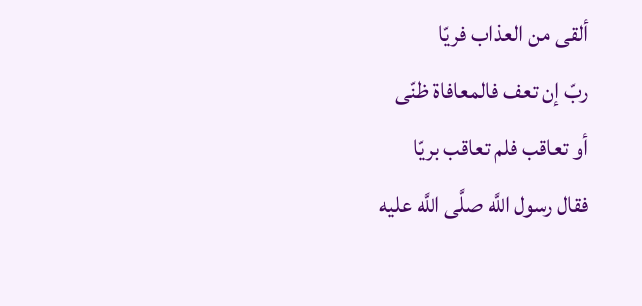ألقى من العذاب فريّا
ربّ إن تعف فالمعافاة ظنّى
أو تعاقب فلم تعاقب بريّا
فقال رسول اللَّه صلَّى اللَّه عليه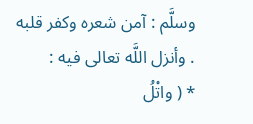وسلَّم : آمن شعره وكفر قلبه . وأنزل اللَّه تعالى فيه :
* ( واتْلُ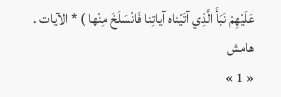عَلَيْهِمْ نَبَأَ الَّذِي آتَيْناه آياتِنا فَانْسَلَخَ مِنْها ) * الآيات .
هامش
« 1 »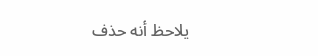يلاحظ أنه حذف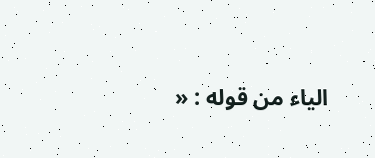الياء من قوله : «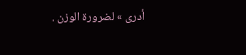أدرى » لضرورة الوزن .